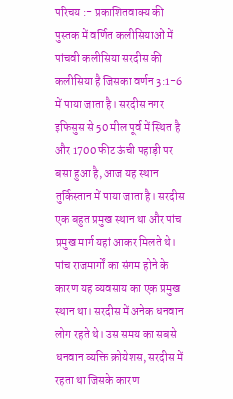परिचय :- प्रकाशितवाक्य की पुस्तक में वर्णित कलीसियाओं में पांचवी कलीसिया सरदीस की कलीसिया है जिसका वर्णन 3:1-6 में पाया जाता है। सरदीस नगर इफिसुस से 50 मील पूर्व में स्थित है और 1700 फीट ऊंची पहाड़ी पर बसा हुआ है, आज यह स्थान तुर्किस्तान में पाया जाता है। सरदीस एक बहुत प्रमुख स्थान था और पांच प्रमुख मार्ग यहां आकर मिलते थे। पांच राजमार्गों का संगम होने के कारण यह व्यवसाय का एक प्रमुख स्थान था। सरदीस में अनेक धनवान लोग रहते थे। उस समय का सबसे धनवान व्यक्ति क्रोयेशस, सरदीस में रहता था जिसके कारण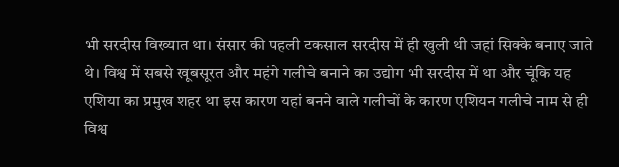भी सरदीस विख्यात था। संसार की पहली टकसाल सरदीस में ही खुली थी जहां सिक्के बनाए जाते थे। विश्व में सबसे खूबसूरत और महंगे गलीचे बनाने का उद्योग भी सरदीस में था और चूंकि यह एशिया का प्रमुख शहर था इस कारण यहां बनने वाले गलीचों के कारण एशियन गलीचे नाम से ही विश्व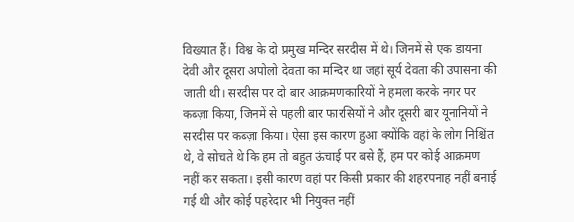विख्यात हैं। विश्व के दो प्रमुख मन्दिर सरदीस में थे। जिनमें से एक डायना देवी और दूसरा अपोलो देवता का मन्दिर था जहां सूर्य देवता की उपासना की जाती थी। सरदीस पर दो बार आक्रमणकारियों ने हमला करके नगर पर कब्ज़ा किया, जिनमें से पहली बार फारसियों ने और दूसरी बार यूनानियों ने सरदीस पर कब्ज़ा किया। ऐसा इस कारण हुआ क्योंकि वहां के लोग निश्चिंत थे, वे सोचते थे कि हम तो बहुत ऊंचाई पर बसे हैं, हम पर कोई आक्रमण नहीं कर सकता। इसी कारण वहां पर किसी प्रकार की शहरपनाह नहीं बनाई गई थी और कोई पहरेदार भी नियुक्त नहीं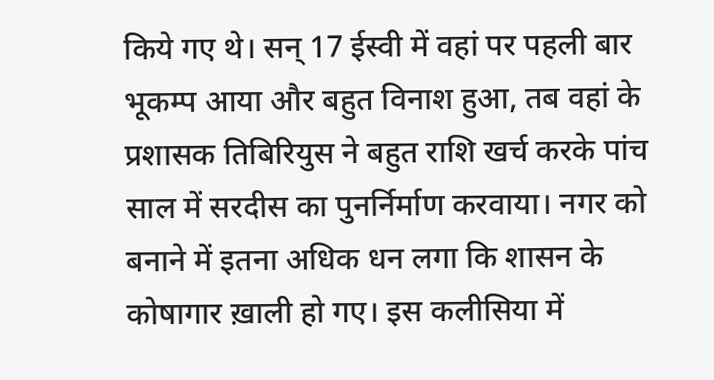किये गए थे। सन् 17 ईस्वी में वहां पर पहली बार भूकम्प आया और बहुत विनाश हुआ, तब वहां के प्रशासक तिबिरियुस ने बहुत राशि खर्च करके पांच साल में सरदीस का पुनर्निर्माण करवाया। नगर को बनाने में इतना अधिक धन लगा कि शासन के कोषागार ख़ाली हो गए। इस कलीसिया में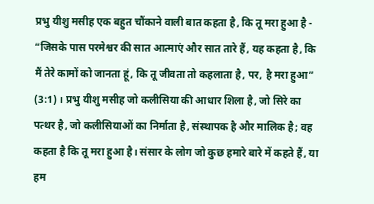प्रभु यीशु मसीह एक बहुत चौंकाने वाली बात कहता है, कि तू मरा हुआ है - “जिसके पास परमेश्वर की सात आत्माएं और सात तारे हैं, यह कहता है, कि मैं तेरे कामों को जानता हूं, कि तू जीवता तो कहलाता है, पर, है मरा हुआ” (3:1) । प्रभु यीशु मसीह जो कलीसिया की आधार शिला है, जो सिरे का पत्थर है, जो कलीसियाओं का निर्माता है, संस्थापक है और मालिक है; वह कहता है कि तू मरा हुआ है। संसार के लोग जो कुछ हमारे बारे में कहते हैं, या हम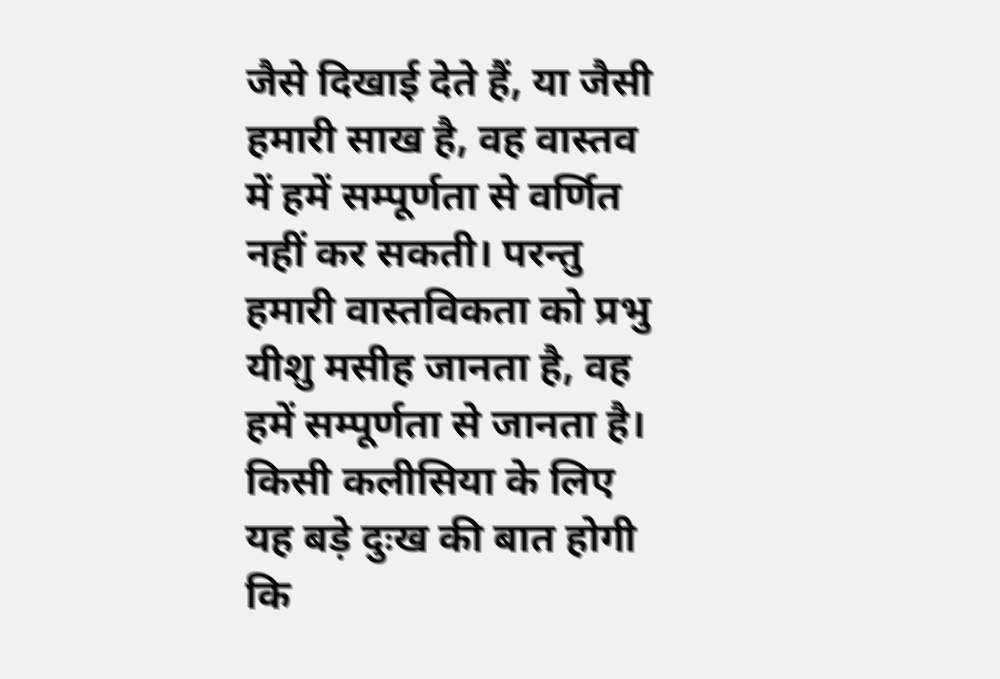जैसे दिखाई देते हैं, या जैसी हमारी साख है, वह वास्तव में हमें सम्पूर्णता से वर्णित नहीं कर सकती। परन्तु हमारी वास्तविकता को प्रभु यीशु मसीह जानता है, वह हमें सम्पूर्णता से जानता है। किसी कलीसिया के लिए यह बड़े दुःख की बात होगी कि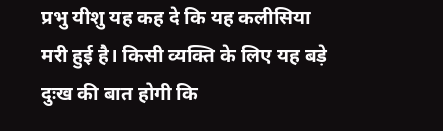प्रभु यीशु यह कह दे कि यह कलीसिया मरी हुई है। किसी व्यक्ति के लिए यह बड़े दुःख की बात होगी कि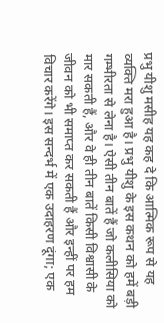प्रभु यीशु मसीह यह कह दे कि आत्मिक रूप से यह व्यक्ति मरा हुआ है। प्रभु यीशु के इस कथन को हमें बड़ी गम्भीरता से लेना है। ऐसी तीन बातें हैं जो कलीसिया को मार सकती हैं, और वे ही तीन बातें किसी विश्वासी के जीवन को भी समाप्त कर सकती हैं और इन्हीं पर हम विचार करेंगे। इस सन्दर्भ में एक उदाहरण दूंगा; एक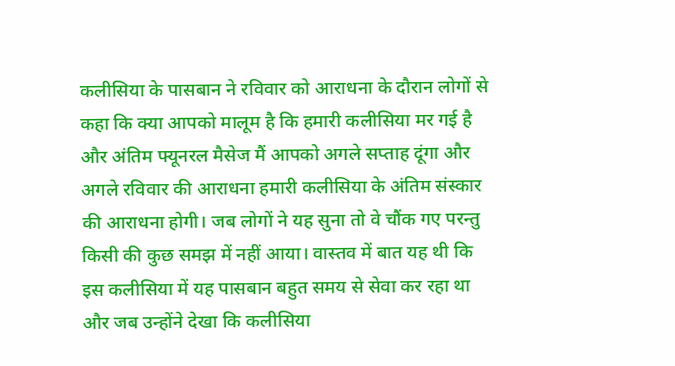कलीसिया के पासबान ने रविवार को आराधना के दौरान लोगों से कहा कि क्या आपको मालूम है कि हमारी कलीसिया मर गई है और अंतिम फ्यूनरल मैसेज मैं आपको अगले सप्ताह दूंगा और अगले रविवार की आराधना हमारी कलीसिया के अंतिम संस्कार की आराधना होगी। जब लोगों ने यह सुना तो वे चौंक गए परन्तु किसी की कुछ समझ में नहीं आया। वास्तव में बात यह थी कि इस कलीसिया में यह पासबान बहुत समय से सेवा कर रहा था और जब उन्होंने देखा कि कलीसिया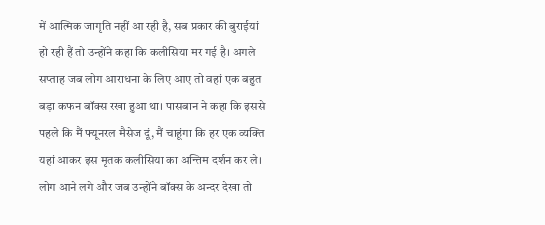में आत्मिक जागृति नहीं आ रही है, सब प्रकार की बुराईयां हो रही हैं तो उन्होंने कहा कि कलीसिया मर गई है। अगले सप्ताह जब लोग आराधना के लिए आए तो वहां एक बहुत बड़ा कफन बॉक्स रखा हुआ था। पासबान ने कहा कि इससे पहले कि मैं फ्यूनरल मैसेज दूं, मैं चाहूंगा कि हर एक व्यक्ति यहां आकर इस मृतक कलीसिया का अन्तिम दर्शन कर ले। लोग आने लगे और जब उन्होंने बॉक्स के अन्दर देखा तो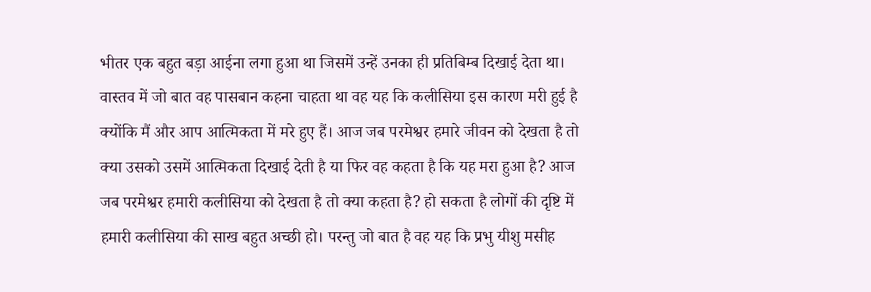भीतर एक बहुत बड़ा आईना लगा हुआ था जिसमें उन्हें उनका ही प्रतिबिम्ब दिखाई देता था। वास्तव में जो बात वह पासबान कहना चाहता था वह यह कि कलीसिया इस कारण मरी हुई है क्योंकि मैं और आप आत्मिकता में मरे हुए हैं। आज जब परमेश्वर हमारे जीवन को देखता है तो क्या उसको उसमें आत्मिकता दिखाई देती है या फिर वह कहता है कि यह मरा हुआ है? आज जब परमेश्वर हमारी कलीसिया को देखता है तो क्या कहता है? हो सकता है लोगों की दृष्टि में हमारी कलीसिया की साख बहुत अच्छी हो। परन्तु जो बात है वह यह कि प्रभु यीशु मसीह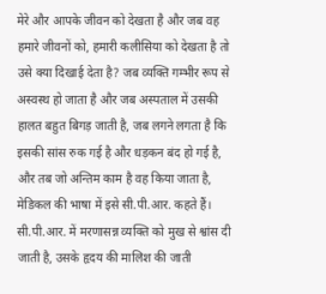मेरे और आपके जीवन को देखता है और जब वह हमारे जीवनों को, हमारी कलीसिया को देखता है तो उसे क्या दिखाई देता है? जब व्यक्ति गम्भीर रूप से अस्वस्थ हो जाता है और जब अस्पताल में उसकी हालत बहुत बिगड़ जाती है, जब लगने लगता है कि इसकी सांस रुक गई है और धड़कन बंद हो गई है, और तब जो अन्तिम काम है वह किया जाता है, मेडिकल की भाषा में इसे सी.पी.आर. कहते हैं। सी.पी.आर. में मरणासन्न व्यक्ति को मुख से श्वांस दी जाती है, उसके हृदय की मालिश की जाती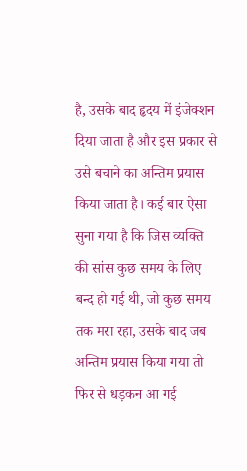है, उसके बाद हृदय में इंजेक्शन दिया जाता है और इस प्रकार से उसे बचाने का अन्तिम प्रयास किया जाता है। कई बार ऐसा सुना गया है कि जिस व्यक्ति की सांस कुछ समय के लिए बन्द हो गई थी, जो कुछ समय तक मरा रहा, उसके बाद जब अन्तिम प्रयास किया गया तो फिर से धड़कन आ गई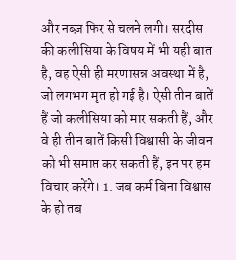और नब्ज़ फिर से चलने लगी। सरदीस की कलीसिया के विषय में भी यही बात है, वह ऐसी ही मरणासन्न अवस्था में है, जो लगभग मृत हो गई है। ऐसी तीन बातें हैं जो कलीसिया को मार सकती हैं, और वे ही तीन बातें किसी विश्वासी के जीवन को भी समाप्त कर सकती हैं, इन पर हम विचार करेंगे। 1. जब कर्म बिना विश्वास के हो तब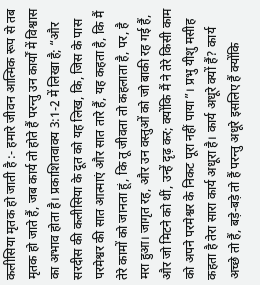कलीसिया मृतक हो जाती है :- हमारे जीवन आत्मिक रूप से तब मृतक हो जाते हैं, जब कार्य तो होते हैं परन्तु उन कार्यों में विश्वास का अभाव होता है। प्रकाशितवाक्य 3:1-2 में लिखा है; “और सरदीस की कलीसिया के दूत को यह लिख, कि, जिस के पास परमेश्वर की सात आत्माएं और सात तारे हैं, यह कहता है, कि मैं तेरे कामों को जानता हूं, कि तू जीवता तो कहलाता है, पर, है मरा हुआ। जागृत रह, और उन वस्तुओं को जो बाकी रह गई हैं, और जो मिटने को थीं, उन्हें दृढ़ कर; क्योंकि मैं ने तेरे किसी काम को अपने परमेश्वर के निकट पूरा नहीं पाया”। प्रभु यीशु मसीह कहता है तेरा सारा कार्य अधूरा है। कार्य अधूरे क्यों हैं? कार्य अच्छे तो हैं, बड़े-बड़े तो हैं परन्तु अधूरे इसलिए हैं क्योंकि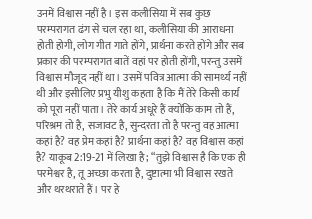उनमें विश्वास नहीं है। इस कलीसिया में सब कुछ परम्परागत ढंग से चल रहा था, कलीसिया की आराधना होती होगी, लोग गीत गाते होंगे, प्रार्थना करते होंगे और सब प्रकार की परम्परागत बातें वहां पर होती होंगी, परन्तु उसमें विश्वास मौजूद नहीं था। उसमें पवित्र आत्मा की सामर्थ्य नहीं थी और इसीलिए प्रभु यीशु कहता है कि मैं तेरे किसी कार्य को पूरा नहीं पाता। तेरे कार्य अधूरे हैं क्योंकि काम तो हैं, परिश्रम तो है, सजावट है, सुन्दरता तो है परन्तु वह आत्मा कहां है? वह प्रेम कहां है? प्रार्थना कहां है? वह विश्वास कहां है? याकूब 2:19-21 में लिखा है; “तुझे विश्वास है कि एक ही परमेश्वर है, तू अच्छा करता है, दुष्टात्मा भी विश्वास रखते और थरथराते हैं। पर हे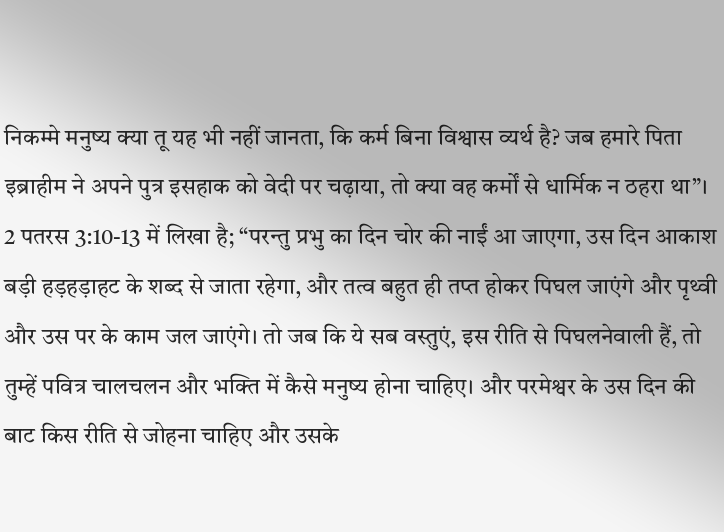निकम्मे मनुष्य क्या तू यह भी नहीं जानता, कि कर्म बिना विश्वास व्यर्थ है? जब हमारे पिता इब्राहीम ने अपने पुत्र इसहाक को वेदी पर चढ़ाया, तो क्या वह कर्मों से धार्मिक न ठहरा था”। 2 पतरस 3:10-13 में लिखा है; “परन्तु प्रभु का दिन चोर की नाईं आ जाएगा, उस दिन आकाश बड़ी हड़हड़ाहट के शब्द से जाता रहेगा, और तत्व बहुत ही तप्त होकर पिघल जाएंगे और पृथ्वी और उस पर के काम जल जाएंगे। तो जब कि ये सब वस्तुएं, इस रीति से पिघलनेवाली हैं, तो तुम्हें पवित्र चालचलन और भक्ति में कैसे मनुष्य होना चाहिए। और परमेश्वर के उस दिन की बाट किस रीति से जोहना चाहिए और उसके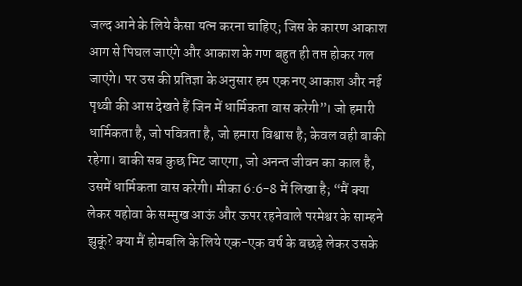जल्द आने के लिये कैसा यत्न करना चाहिए; जिस के कारण आकाश आग से पिघल जाएंगे और आकाश के गण बहुत ही तप्त होकर गल जाएंगे। पर उस की प्रतिज्ञा के अनुसार हम एक नए आकाश और नई पृथ्वी की आस देखते हैं जिन में धार्मिकता वास करेगी”। जो हमारी धार्मिकता है, जो पवित्रता है, जो हमारा विश्वास है; केवल वही बाकी रहेगा। बाकी सब कुछ मिट जाएगा, जो अनन्त जीवन का काल है, उसमें धार्मिकता वास करेगी। मीका 6:6-8 में लिखा है; “मैं क्या लेकर यहोवा के सम्मुख आऊं और ऊपर रहनेवाले परमेश्वर के साम्हने झुकूं? क्या मैं होमबलि के लिये एक-एक वर्ष के बछड़े लेकर उसके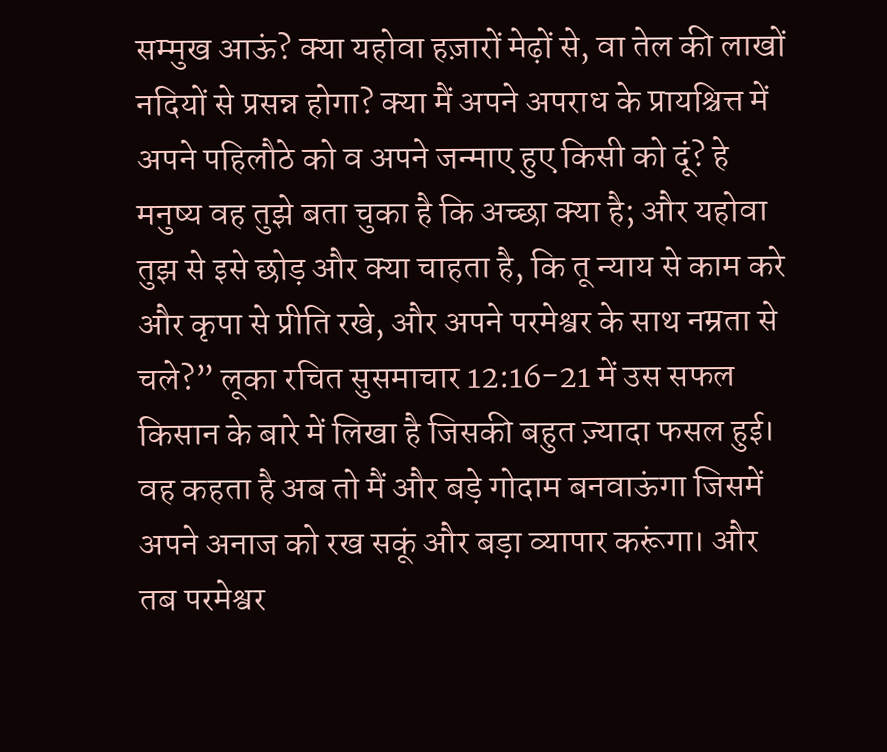सम्मुख आऊं? क्या यहोवा हज़ारों मेढ़ों से, वा तेल की लाखों नदियों से प्रसन्न होगा? क्या मैं अपने अपराध के प्रायश्चित्त में अपने पहिलौठे को व अपने जन्माए हुए किसी को दूं? हे मनुष्य वह तुझे बता चुका है कि अच्छा क्या है; और यहोवा तुझ से इसे छोड़ और क्या चाहता है, कि तू न्याय से काम करे और कृपा से प्रीति रखे, और अपने परमेश्वर के साथ नम्रता से चले?” लूका रचित सुसमाचार 12:16-21 में उस सफल किसान के बारे में लिखा है जिसकी बहुत ज़्यादा फसल हुई। वह कहता है अब तो मैं और बड़े गोदाम बनवाऊंगा जिसमें अपने अनाज को रख सकूं और बड़ा व्यापार करूंगा। और तब परमेश्वर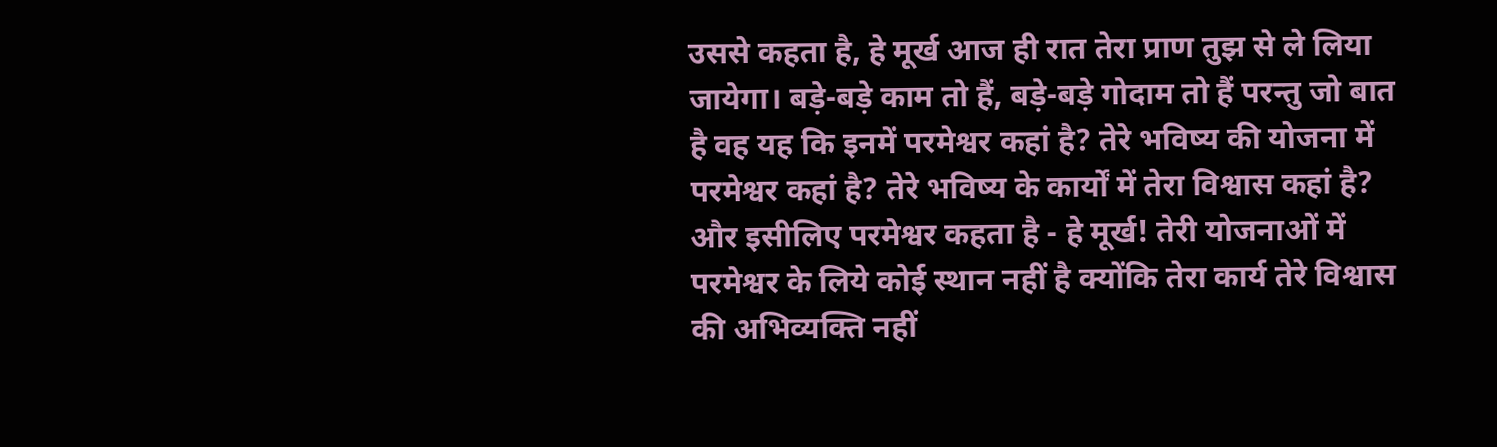उससे कहता है, हे मूर्ख आज ही रात तेरा प्राण तुझ से ले लिया जायेगा। बड़े-बड़े काम तो हैं, बड़े-बड़े गोदाम तो हैं परन्तु जो बात है वह यह कि इनमें परमेश्वर कहां है? तेरे भविष्य की योजना में परमेश्वर कहां है? तेरे भविष्य के कार्यों में तेरा विश्वास कहां है? और इसीलिए परमेश्वर कहता है - हे मूर्ख! तेरी योजनाओं में परमेश्वर के लिये कोई स्थान नहीं है क्योंकि तेरा कार्य तेरे विश्वास की अभिव्यक्ति नहीं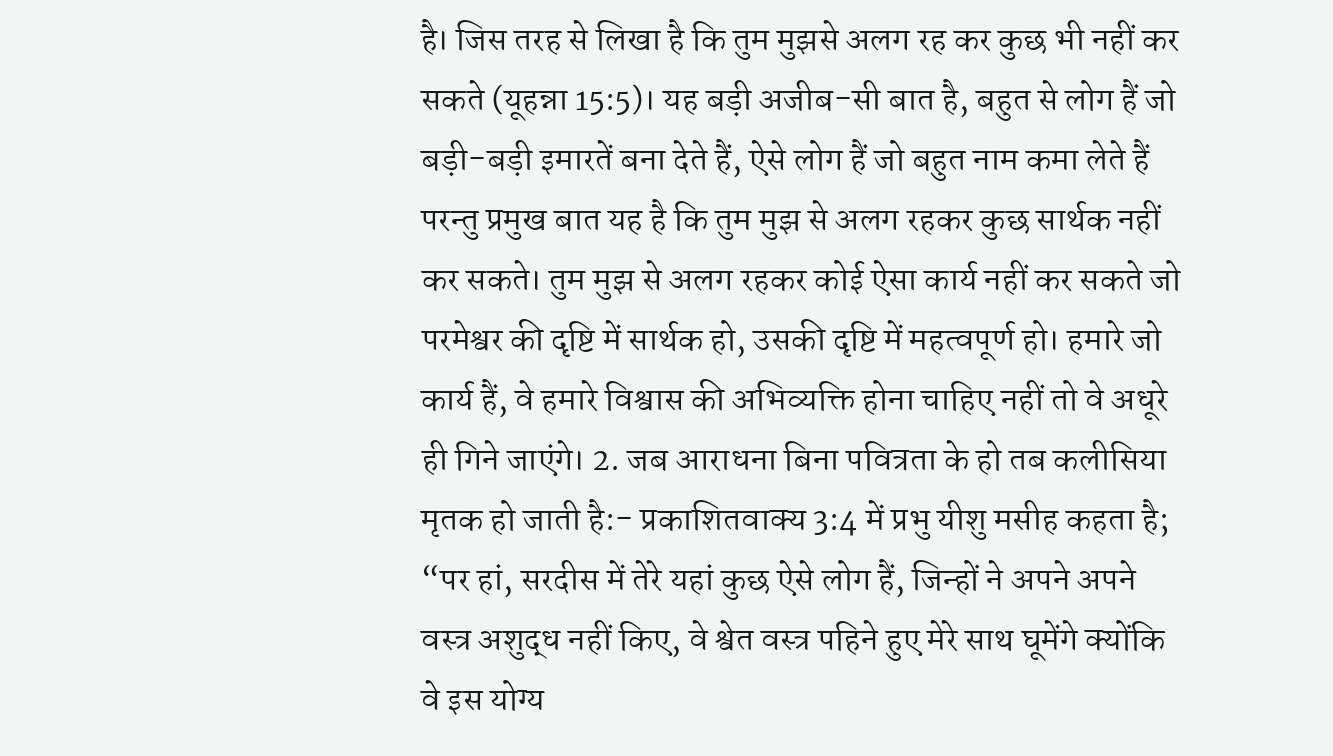है। जिस तरह से लिखा है कि तुम मुझसे अलग रह कर कुछ भी नहीं कर सकते (यूहन्ना 15:5)। यह बड़ी अजीब-सी बात है, बहुत से लोग हैं जो बड़ी-बड़ी इमारतें बना देते हैं, ऐसे लोग हैं जो बहुत नाम कमा लेते हैं परन्तु प्रमुख बात यह है कि तुम मुझ से अलग रहकर कुछ सार्थक नहीं कर सकते। तुम मुझ से अलग रहकर कोई ऐसा कार्य नहीं कर सकते जो परमेश्वर की दृष्टि में सार्थक हो, उसकी दृष्टि में महत्वपूर्ण हो। हमारे जो कार्य हैं, वे हमारे विश्वास की अभिव्यक्ति होना चाहिए नहीं तो वे अधूरे ही गिने जाएंगे। 2. जब आराधना बिना पवित्रता के हो तब कलीसिया मृतक हो जाती है:- प्रकाशितवाक्य 3:4 में प्रभु यीशु मसीह कहता है; “पर हां, सरदीस में तेरे यहां कुछ ऐसे लोग हैं, जिन्हों ने अपने अपने वस्त्र अशुद्ध नहीं किए, वे श्वेत वस्त्र पहिने हुए मेरे साथ घूमेंगे क्योंकि वे इस योग्य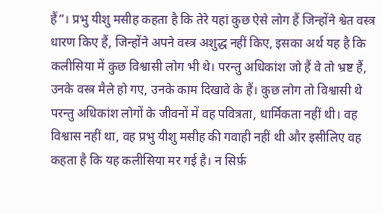हैं”। प्रभु यीशु मसीह कहता है कि तेरे यहां कुछ ऐसे लोग हैं जिन्होंने श्वेत वस्त्र धारण किए हैं, जिन्होंने अपने वस्त्र अशुद्ध नहीं किए, इसका अर्थ यह है कि कलीसिया में कुछ विश्वासी लोग भी थे। परन्तु अधिकांश जो हैं वे तो भ्रष्ट हैं, उनके वस्त्र मैले हो गए, उनके काम दिखावे के हैं। कुछ लोग तो विश्वासी थे परन्तु अधिकांश लोगों के जीवनों में वह पवित्रता, धार्मिकता नहीं थी। वह विश्वास नहीं था, वह प्रभु यीशु मसीह की गवाही नहीं थी और इसीलिए वह कहता है कि यह कलीसिया मर गई है। न सिर्फ़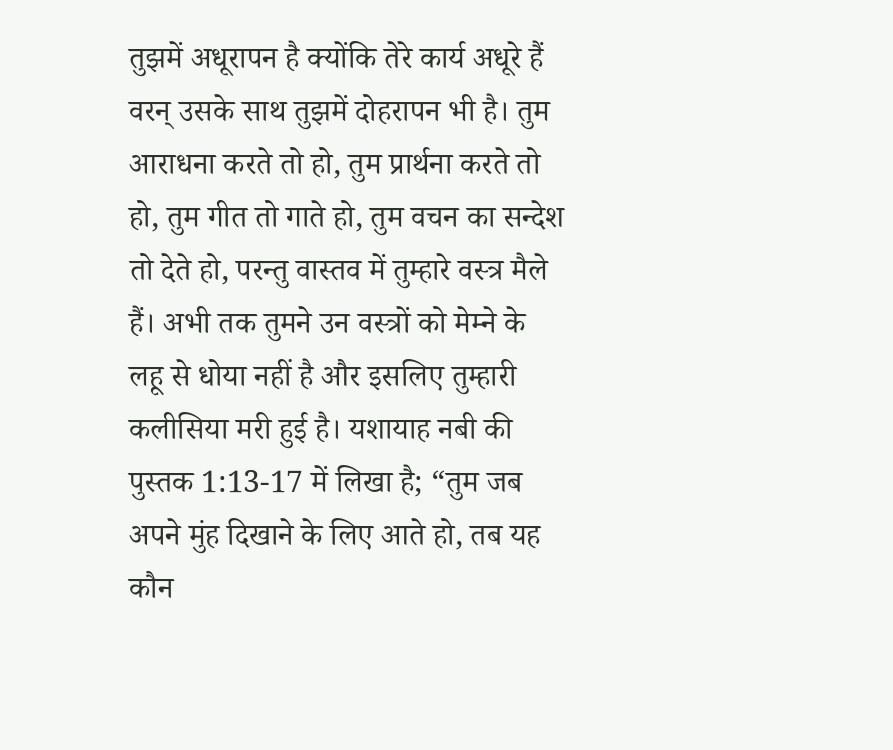तुझमें अधूरापन है क्योंकि तेरे कार्य अधूरे हैं वरन् उसके साथ तुझमें दोहरापन भी है। तुम आराधना करते तो हो, तुम प्रार्थना करते तो हो, तुम गीत तो गाते हो, तुम वचन का सन्देश तो देते हो, परन्तु वास्तव में तुम्हारे वस्त्र मैले हैं। अभी तक तुमने उन वस्त्रों को मेम्ने के लहू से धोया नहीं है और इसलिए तुम्हारी कलीसिया मरी हुई है। यशायाह नबी की पुस्तक 1:13-17 में लिखा है; “तुम जब अपने मुंह दिखाने के लिए आते हो, तब यह कौन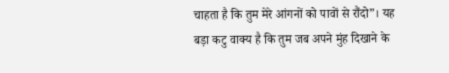चाहता है कि तुम मेरे आंगनों को पावों से रौंदो”। यह बड़ा कटु वाक्य है कि तुम जब अपने मुंह दिखाने के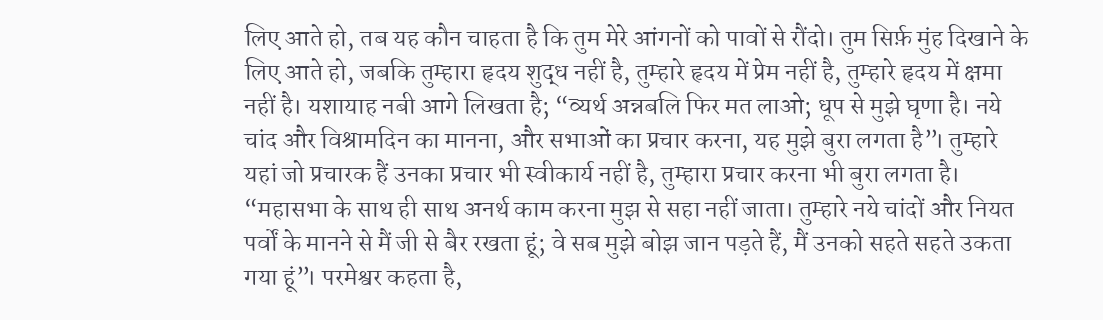लिए आते हो, तब यह कौन चाहता है कि तुम मेरे आंगनों को पावों से रौंदो। तुम सिर्फ़ मुंह दिखाने के लिए आते हो, जबकि तुम्हारा हृदय शुद्ध नहीं है, तुम्हारे हृदय में प्रेम नहीं है, तुम्हारे हृदय में क्षमा नहीं है। यशायाह नबी आगे लिखता है; “व्यर्थ अन्नबलि फिर मत लाओ; धूप से मुझे घृणा है। नये चांद और विश्रामदिन का मानना, और सभाओं का प्रचार करना, यह मुझे बुरा लगता है”। तुम्हारे यहां जो प्रचारक हैं उनका प्रचार भी स्वीकार्य नहीं है, तुम्हारा प्रचार करना भी बुरा लगता है। “महासभा के साथ ही साथ अनर्थ काम करना मुझ से सहा नहीं जाता। तुम्हारे नये चांदों और नियत पर्वों के मानने से मैं जी से बैर रखता हूं; वे सब मुझे बोझ जान पड़ते हैं, मैं उनको सहते सहते उकता गया हूं”। परमेश्वर कहता है,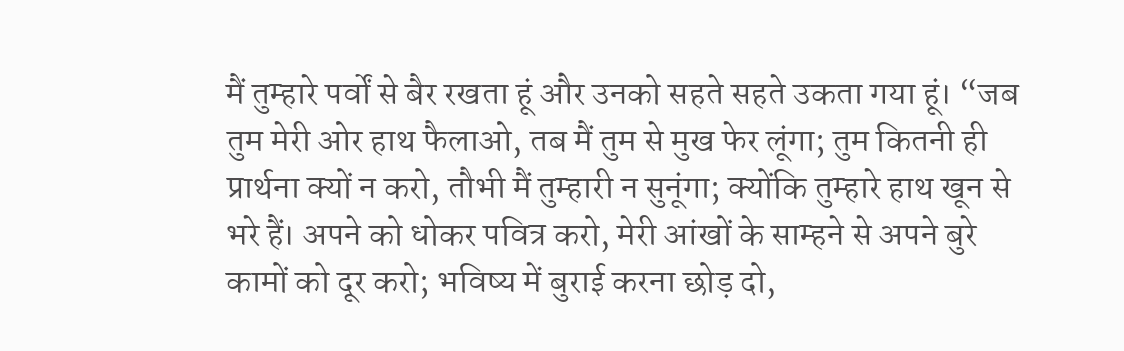मैं तुम्हारे पर्वों से बैर रखता हूं और उनको सहते सहते उकता गया हूं। “जब तुम मेरी ओर हाथ फैलाओ, तब मैं तुम से मुख फेर लूंगा; तुम कितनी ही प्रार्थना क्यों न करो, तौभी मैं तुम्हारी न सुनूंगा; क्योंकि तुम्हारे हाथ खून से भरे हैं। अपने को धोकर पवित्र करो, मेरी आंखों के साम्हने से अपने बुरे कामों को दूर करो; भविष्य में बुराई करना छोड़ दो,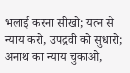भलाई करना सीखो; यत्न से न्याय करो, उपद्रवी को सुधारो; अनाथ का न्याय चुकाओ,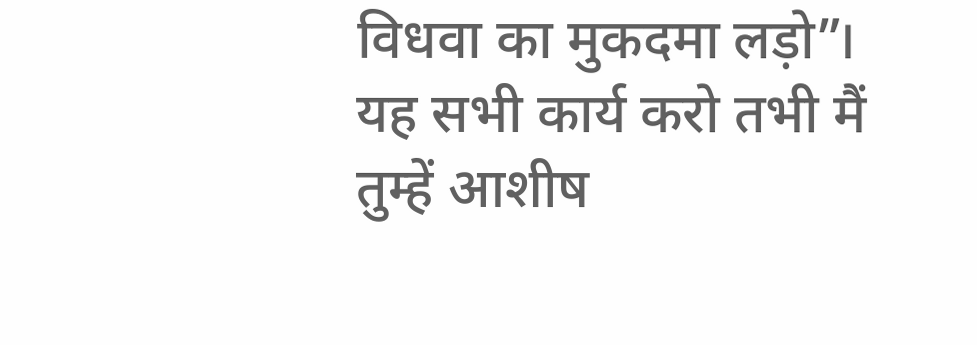विधवा का मुकदमा लड़ो”। यह सभी कार्य करो तभी मैं तुम्हें आशीष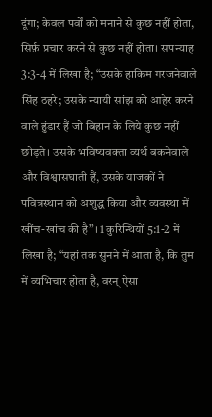दूंगा; केवल पर्वों को मनाने से कुछ नहीं होता, सिर्फ़ प्रचार करने से कुछ नहीं होता। सपन्याह 3:3-4 में लिखा है; “उसके हाकिम गरजनेवाले सिंह ठहरे; उसके न्यायी सांझ को आहेर करने वाले हुंडार हैं जो बिहान के लिये कुछ नहीं छोड़ते। उसके भविष्यवक्ता व्यर्थ बकनेवाले और विश्वासघाती हैं, उसके याजकों ने पवित्रस्थान को अशुद्ध किया और व्यवस्था में खींच-खांच की है”। 1 कुरिन्थियों 5:1-2 में लिखा है; “यहां तक सुनने में आता है, कि तुम में व्यभिचार होता है, वरन् ऐसा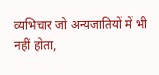व्यभिचार जो अन्यजातियों में भी नहीं होता,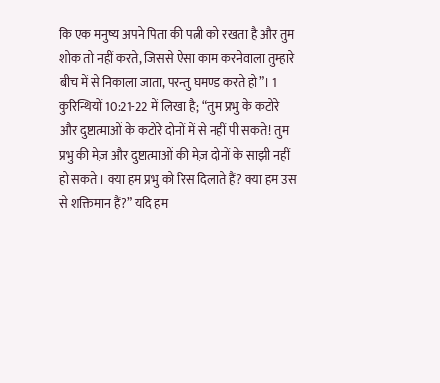कि एक मनुष्य अपने पिता की पत्नी को रखता है और तुम शोक तो नहीं करते, जिससे ऐसा काम करनेवाला तुम्हारे बीच में से निकाला जाता, परन्तु घमण्ड करते हो”। 1 कुरिन्थियों 10:21-22 में लिखा है; “तुम प्रभु के कटोरे और दुष्टात्माओं के कटोरे दोनों में से नहीं पी सकते! तुम प्रभु की मेज़ और दुष्टात्माओं की मेज़ दोनों के साझी नहीं हो सकते। क्या हम प्रभु को रिस दिलाते हैं? क्या हम उस से शक्तिमान हैं?” यदि हम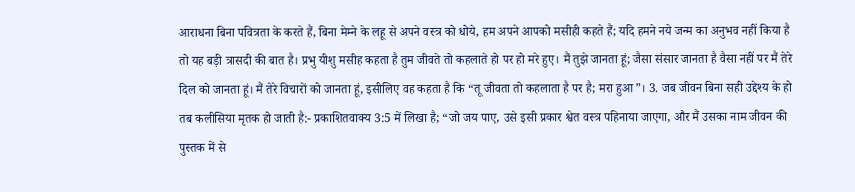आराधना बिना पवित्रता के करते हैं, बिना मेम्ने के लहू से अपने वस्त्र को धोये, हम अपने आपको मसीही कहते हैं; यदि हमने नये जन्म का अनुभव नहीं किया है तो यह बड़ी त्रासदी की बात है। प्रभु यीशु मसीह कहता है तुम जीवते तो कहलाते हो पर हो मरे हुए। मैं तुझे जानता हूं; जैसा संसार जानता है वैसा नहीं पर मैं तेरे दिल को जानता हूं। मैं तेरे विचारों को जानता हूं, इसीलिए वह कहता है कि “तू जीवता तो कहलाता है पर है; मरा हुआ”। 3. जब जीवन बिना सही उद्देश्य के हो तब कलीसिया मृतक हो जाती है:- प्रकाशितवाक्य 3:5 में लिखा है; “जो जय पाए, उसे इसी प्रकार श्वेत वस्त्र पहिनाया जाएगा, और मैं उसका नाम जीवन की पुस्तक में से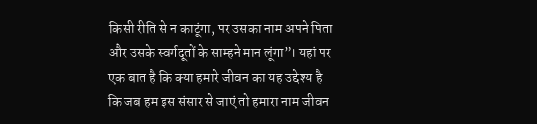किसी रीति से न काटूंगा, पर उसका नाम अपने पिता और उसके स्वर्गदूतों के साम्हने मान लूंगा”। यहां पर एक बात है कि क्या हमारे जीवन का यह उद्देश्य है कि जब हम इस संसार से जाएं तो हमारा नाम जीवन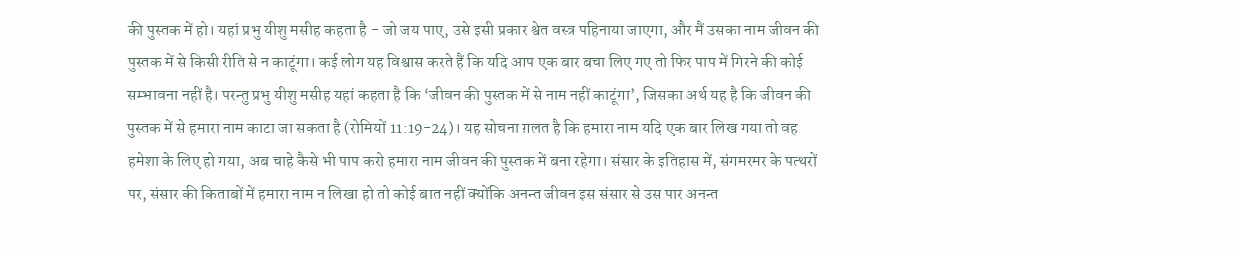की पुस्तक में हो। यहां प्रभु यीशु मसीह कहता है - जो जय पाए, उसे इसी प्रकार श्वेत वस्त्र पहिनाया जाएगा, और मैं उसका नाम जीवन की पुस्तक में से किसी रीति से न काटूंगा। कई लोग यह विश्वास करते हैं कि यदि आप एक बार बचा लिए गए तो फिर पाप में गिरने की कोई सम्भावना नहीं है। परन्तु प्रभु यीशु मसीह यहां कहता है कि ‘जीवन की पुस्तक में से नाम नहीं काटूंगा’, जिसका अर्थ यह है कि जीवन की पुस्तक में से हमारा नाम काटा जा सकता है (रोमियों 11:19-24)। यह सोचना ग़लत है कि हमारा नाम यदि एक बार लिख गया तो वह हमेशा के लिए हो गया, अब चाहे कैसे भी पाप करो हमारा नाम जीवन की पुस्तक में बना रहेगा। संसार के इतिहास में, संगमरमर के पत्थरों पर, संसार की किताबों में हमारा नाम न लिखा हो तो कोई बात नहीं क्योंकि अनन्त जीवन इस संसार से उस पार अनन्त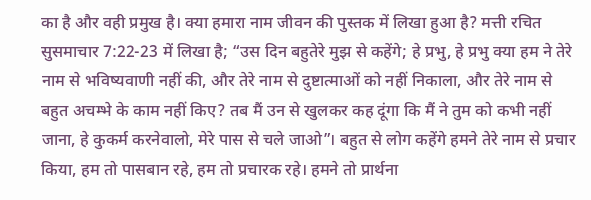का है और वही प्रमुख है। क्या हमारा नाम जीवन की पुस्तक में लिखा हुआ है? मत्ती रचित सुसमाचार 7:22-23 में लिखा है; “उस दिन बहुतेरे मुझ से कहेंगे; हे प्रभु, हे प्रभु क्या हम ने तेरे नाम से भविष्यवाणी नहीं की, और तेरे नाम से दुष्टात्माओं को नहीं निकाला, और तेरे नाम से बहुत अचम्भे के काम नहीं किए? तब मैं उन से खुलकर कह दूंगा कि मैं ने तुम को कभी नहीं जाना, हे कुकर्म करनेवालो, मेरे पास से चले जाओ”। बहुत से लोग कहेंगे हमने तेरे नाम से प्रचार किया, हम तो पासबान रहे, हम तो प्रचारक रहे। हमने तो प्रार्थना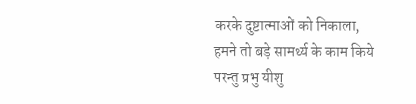करके दुष्टात्माओं को निकाला, हमने तो बड़े सामर्थ्य के काम किये परन्तु प्रभु यीशु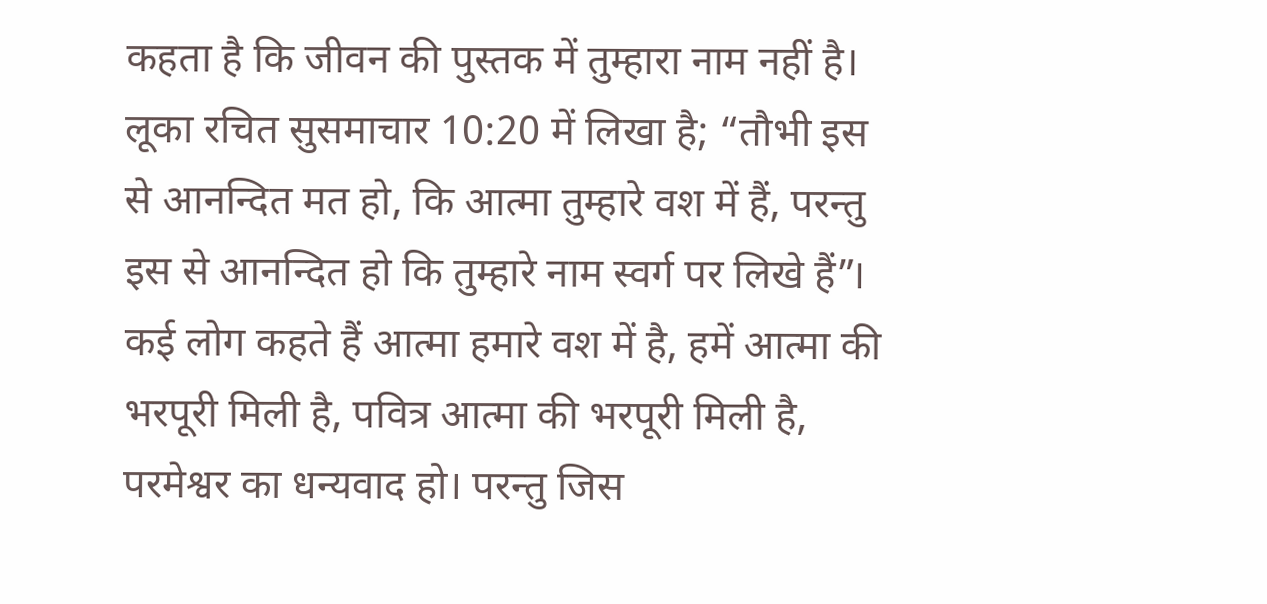कहता है कि जीवन की पुस्तक में तुम्हारा नाम नहीं है। लूका रचित सुसमाचार 10:20 में लिखा है; “तौभी इस से आनन्दित मत हो, कि आत्मा तुम्हारे वश में हैं, परन्तु इस से आनन्दित हो कि तुम्हारे नाम स्वर्ग पर लिखे हैं”। कई लोग कहते हैं आत्मा हमारे वश में है, हमें आत्मा की भरपूरी मिली है, पवित्र आत्मा की भरपूरी मिली है, परमेश्वर का धन्यवाद हो। परन्तु जिस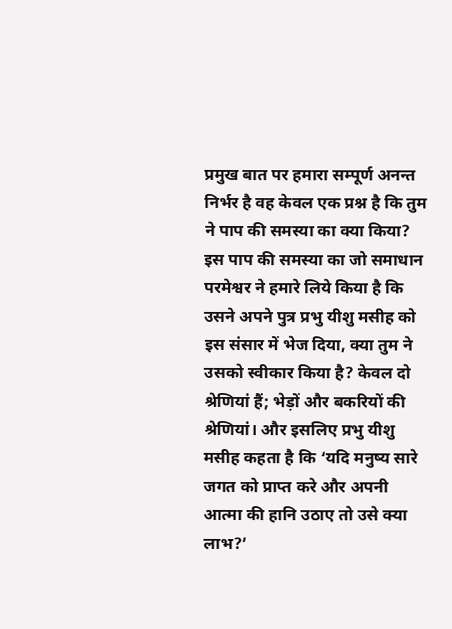प्रमुख बात पर हमारा सम्पूर्ण अनन्त निर्भर है वह केवल एक प्रश्न है कि तुम ने पाप की समस्या का क्या किया? इस पाप की समस्या का जो समाधान परमेश्वर ने हमारे लिये किया है कि उसने अपने पुत्र प्रभु यीशु मसीह को इस संसार में भेज दिया, क्या तुम ने उसको स्वीकार किया है? केवल दो श्रेणियां हैं; भेड़ों और बकरियों की श्रेणियां। और इसलिए प्रभु यीशु मसीह कहता है कि ‘यदि मनुष्य सारे जगत को प्राप्त करे और अपनी आत्मा की हानि उठाए तो उसे क्या लाभ?’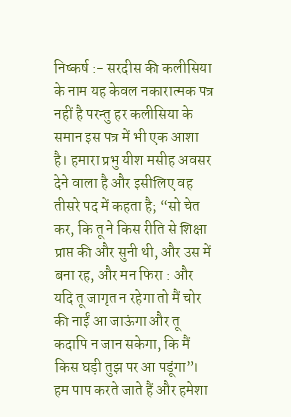निष्कर्ष :- सरदीस की कलीसिया के नाम यह केवल नकारात्मक पत्र नहीं है परन्तु हर कलीसिया के समान इस पत्र में भी एक आशा है। हमारा प्रभु यीश मसीह अवसर देने वाला है और इसीलिए वह तीसरे पद में कहता है; “सो चेत कर, कि तू ने किस रीति से शिक्षा प्राप्त की और सुनी थी, और उस में बना रह, और मन फिरा : और यदि तू जागृत न रहेगा तो मैं चोर की नाईं आ जाऊंगा और तू कदापि न जान सकेगा, कि मैं किस घड़ी तुझ पर आ पडूंगा”। हम पाप करते जाते हैं और हमेशा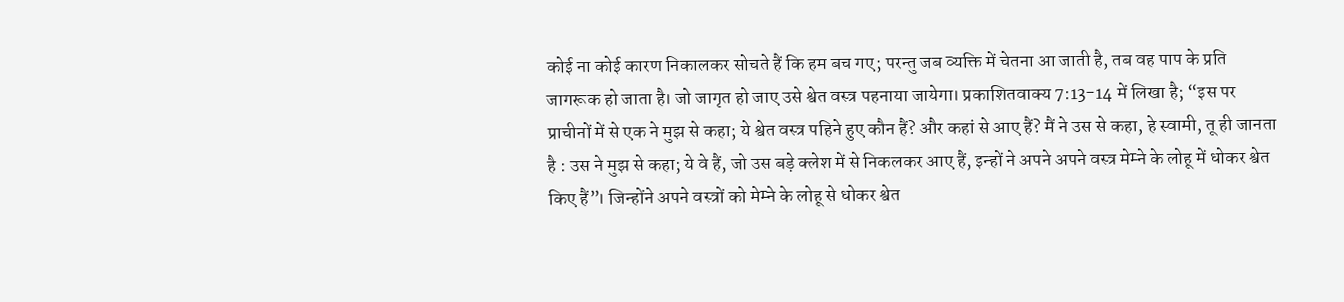कोई ना कोई कारण निकालकर सोचते हैं कि हम बच गए; परन्तु जब व्यक्ति में चेतना आ जाती है, तब वह पाप के प्रति जागरूक हो जाता है। जो जागृत हो जाए उसे श्वेत वस्त्र पहनाया जायेगा। प्रकाशितवाक्य 7:13-14 में लिखा है; “इस पर प्राचीनों में से एक ने मुझ से कहा; ये श्वेत वस्त्र पहिने हुए कौन हैं? और कहां से आए हैं? मैं ने उस से कहा, हे स्वामी, तू ही जानता है : उस ने मुझ से कहा; ये वे हैं, जो उस बड़े क्लेश में से निकलकर आए हैं, इन्हों ने अपने अपने वस्त्र मेम्ने के लोहू में धोकर श्वेत किए हैं”। जिन्होंने अपने वस्त्रों को मेम्ने के लोहू से धोकर श्वेत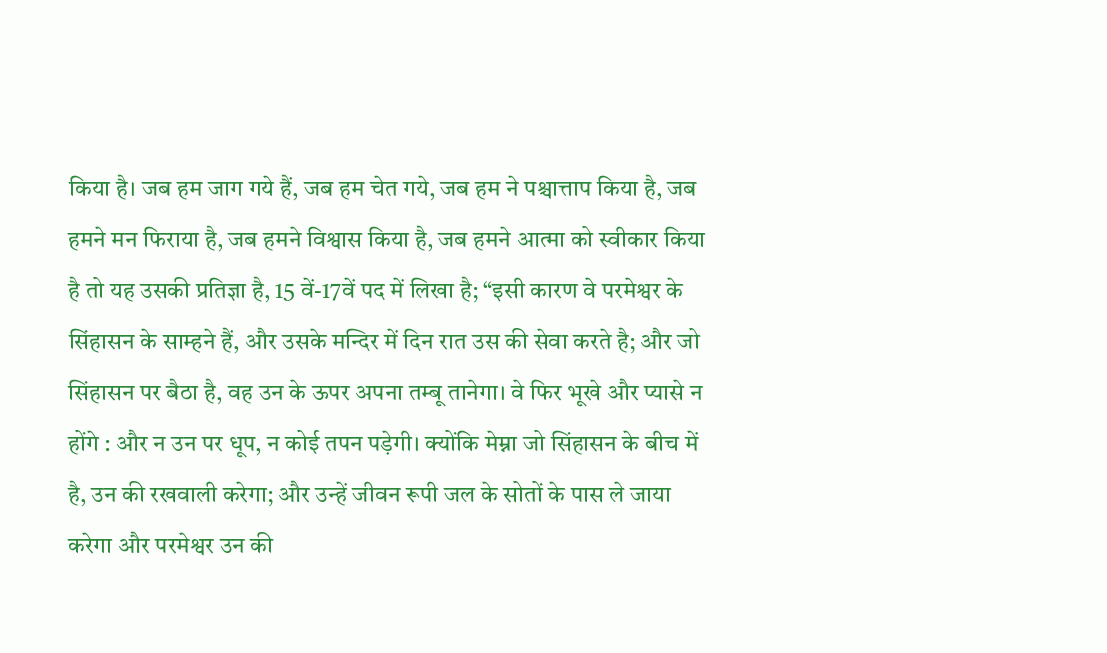किया है। जब हम जाग गये हैं, जब हम चेत गये, जब हम ने पश्चात्ताप किया है, जब हमने मन फिराया है, जब हमने विश्वास किया है, जब हमने आत्मा को स्वीकार किया है तो यह उसकी प्रतिज्ञा है, 15 वें-17वें पद में लिखा है; “इसी कारण वे परमेश्वर के सिंहासन के साम्हने हैं, और उसके मन्दिर में दिन रात उस की सेवा करते है; और जो सिंहासन पर बैठा है, वह उन के ऊपर अपना तम्बू तानेगा। वे फिर भूखे और प्यासे न होंगे : और न उन पर धूप, न कोई तपन पड़ेगी। क्योंकि मेम्ना जो सिंहासन के बीच में है, उन की रखवाली करेगा; और उन्हें जीवन रूपी जल के सोतों के पास ले जाया करेगा और परमेश्वर उन की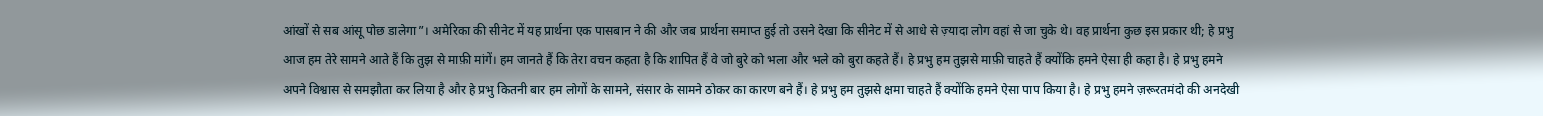आंखों से सब आंसू पोछ डालेगा”। अमेरिका की सीनेट में यह प्रार्थना एक पासबान ने की और जब प्रार्थना समाप्त हुई तो उसने देखा कि सीनेट में से आधे से ज़्यादा लोग वहां से जा चुके थे। वह प्रार्थना कुछ इस प्रकार थी; हे प्रभु आज हम तेरे सामने आते हैं कि तुझ से माफ़ी मांगें। हम जानते हैं कि तेरा वचन कहता है कि शापित हैं वे जो बुरे को भला और भले को बुरा कहते हैं। हे प्रभु हम तुझसे माफ़ी चाहते हैं क्योंकि हमने ऐसा ही कहा है। हे प्रभु हमने अपने विश्वास से समझौता कर लिया है और हे प्रभु कितनी बार हम लोगों के सामने, संसार के सामने ठोकर का कारण बने हैं। हे प्रभु हम तुझसे क्षमा चाहते हैं क्योंकि हमने ऐसा पाप किया है। हे प्रभु हमने ज़रूरतमंदो की अनदेखी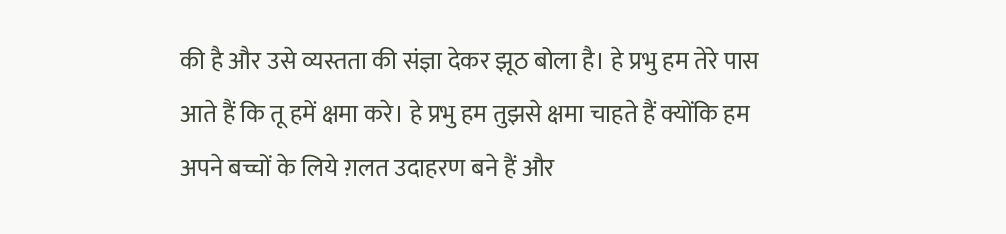की है और उसे व्यस्तता की संज्ञा देकर झूठ बोला है। हे प्रभु हम तेरे पास आते हैं कि तू हमें क्षमा करे। हे प्रभु हम तुझसे क्षमा चाहते हैं क्योंकि हम अपने बच्चों के लिये ग़लत उदाहरण बने हैं और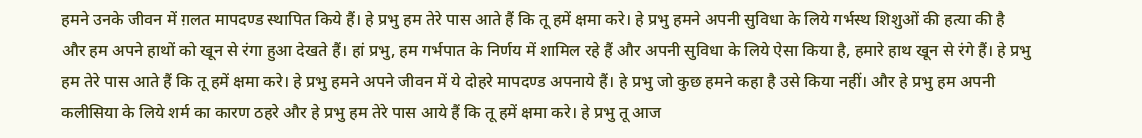हमने उनके जीवन में ग़लत मापदण्ड स्थापित किये हैं। हे प्रभु हम तेरे पास आते हैं कि तू हमें क्षमा करे। हे प्रभु हमने अपनी सुविधा के लिये गर्भस्थ शिशुओं की हत्या की है और हम अपने हाथों को खून से रंगा हुआ देखते हैं। हां प्रभु, हम गर्भपात के निर्णय में शामिल रहे हैं और अपनी सुविधा के लिये ऐसा किया है, हमारे हाथ खून से रंगे हैं। हे प्रभु हम तेरे पास आते हैं कि तू हमें क्षमा करे। हे प्रभु हमने अपने जीवन में ये दोहरे मापदण्ड अपनाये हैं। हे प्रभु जो कुछ हमने कहा है उसे किया नहीं। और हे प्रभु हम अपनी कलीसिया के लिये शर्म का कारण ठहरे और हे प्रभु हम तेरे पास आये हैं कि तू हमें क्षमा करे। हे प्रभु तू आज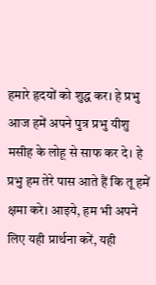हमारे हृदयों को शुद्ध कर। हे प्रभु आज हमें अपने पुत्र प्रभु यीशु मसीह के लोहू से साफ कर दे। हे प्रभु हम तेरे पास आते हैं कि तू हमें क्षमा करे। आइये, हम भी अपने लिए यही प्रार्थना करें, यही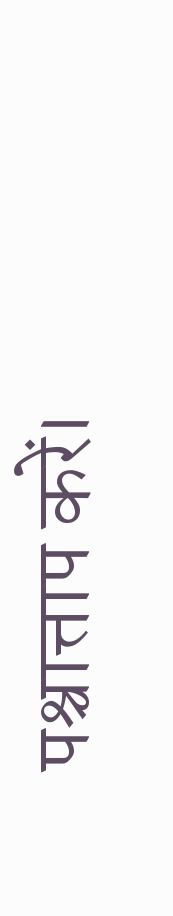पश्चात्ताप करें।